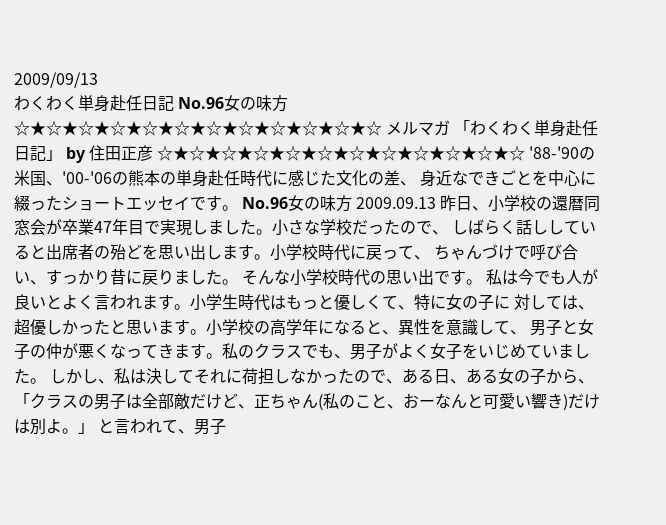2009/09/13
わくわく単身赴任日記 No.96女の味方
☆★☆★☆★☆★☆★☆★☆★☆★☆★☆★☆★☆ メルマガ 「わくわく単身赴任日記」 by 住田正彦 ☆★☆★☆★☆★☆★☆★☆★☆★☆★☆★☆★☆ '88-'90の米国、'00-'06の熊本の単身赴任時代に感じた文化の差、 身近なできごとを中心に綴ったショートエッセイです。 No.96女の味方 2009.09.13 昨日、小学校の還暦同窓会が卒業47年目で実現しました。小さな学校だったので、 しばらく話ししていると出席者の殆どを思い出します。小学校時代に戻って、 ちゃんづけで呼び合い、すっかり昔に戻りました。 そんな小学校時代の思い出です。 私は今でも人が良いとよく言われます。小学生時代はもっと優しくて、特に女の子に 対しては、超優しかったと思います。小学校の高学年になると、異性を意識して、 男子と女子の仲が悪くなってきます。私のクラスでも、男子がよく女子をいじめていました。 しかし、私は決してそれに荷担しなかったので、ある日、ある女の子から、 「クラスの男子は全部敵だけど、正ちゃん(私のこと、おーなんと可愛い響き)だけは別よ。」 と言われて、男子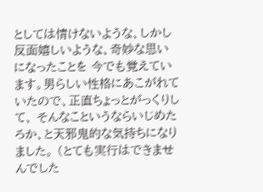としては情けないような、しかし反面嬉しいような、奇妙な思いになったことを 今でも覚えています。男らしい性格にあこがれていたので、正直ちょっとがっくりして、 そんなこというならいじめたろか、と天邪鬼的な気持ちになりました。 (とても実行はできませんでした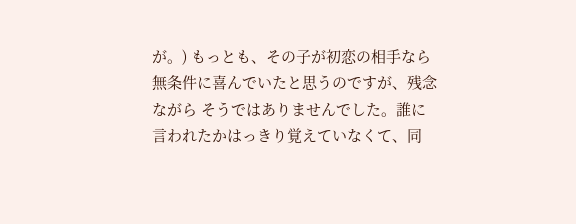が。) もっとも、その子が初恋の相手なら無条件に喜んでいたと思うのですが、残念ながら そうではありませんでした。誰に言われたかはっきり覚えていなくて、同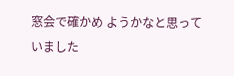窓会で確かめ ようかなと思っていました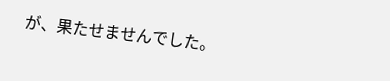が、果たせませんでした。